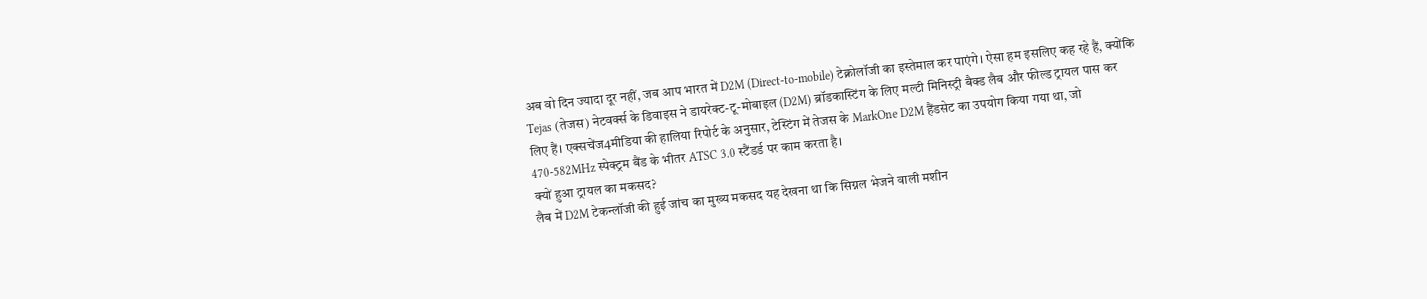अब वो दिन ज्यादा दूर नहीं, जब आप भारत में D2M (Direct-to-mobile) टेक्नोलॉजी का इस्तेमाल कर पाएंगे। ऐसा हम इसलिए कह रहे हैं, क्योंकि Tejas (तेजस) नेटवर्क्स के डिवाइस ने डायरेक्ट-टू-मोबाइल (D2M) ब्रॉडकास्टिंग के लिए मल्टी मिनिस्ट्री बैक्ड लैब और फील्ड ट्रायल पास कर लिए हैं। एक्सचेंज4मीडिया की हालिया रिपोर्ट के अनुसार, टेस्टिंग में तेजस के MarkOne D2M हैंडसेट का उपयोग किया गया था, जो 470-582MHz स्पेक्ट्रम बैंड के भीतर ATSC 3.0 स्टैंडर्ड पर काम करता है।
क्यों हुआ ट्रायल का मकसद?
लैब में D2M टेकन्लॉजी की हुई जांच का मुख्य मकसद यह देखना था कि सिग्नल भेजने वाली मशीन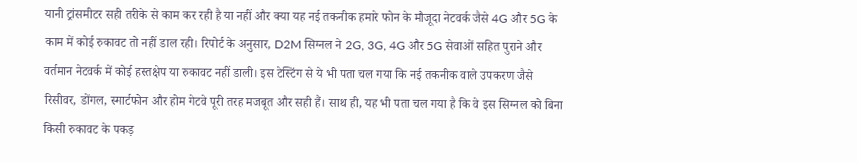यानी ट्रांसमीटर सही तरीके से काम कर रही है या नहीं और क्या यह नई तकनीक हमारे फोन के मौजूदा नेटवर्क जैसे 4G और 5G के काम में कोई रुकावट तो नहीं डाल रही। रिपोर्ट के अनुसार, D2M सिग्नल ने 2G, 3G, 4G और 5G सेवाओं सहित पुराने और वर्तमान नेटवर्क में कोई हस्तक्षेप या रुकावट नहीं डाली। इस टेस्टिंग से ये भी पता चल गया कि नई तकनीक वाले उपकरण जैसे रिसीवर, डोंगल, स्मार्टफोन और होम गेटवे पूरी तरह मजबूत और सही हैं। साथ ही, यह भी पता चल गया है कि वे इस सिग्नल को बिना किसी रुकावट के पकड़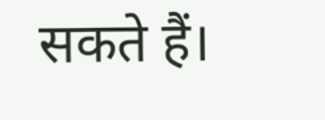सकते हैं।